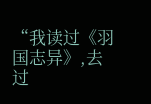“我读过《羽国志异》,去过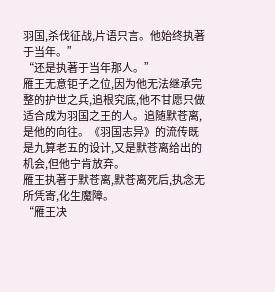羽国,杀伐征战,片语只言。他始终执著于当年。”
“还是执著于当年那人。”
雁王无意钜子之位,因为他无法继承完整的护世之兵,追根究底,他不甘愿只做适合成为羽国之王的人。追随默苍离,是他的向往。《羽国志异》的流传既是九算老五的设计,又是默苍离给出的机会,但他宁肯放弃。
雁王执著于默苍离,默苍离死后,执念无所凭寄,化生魔障。
“雁王决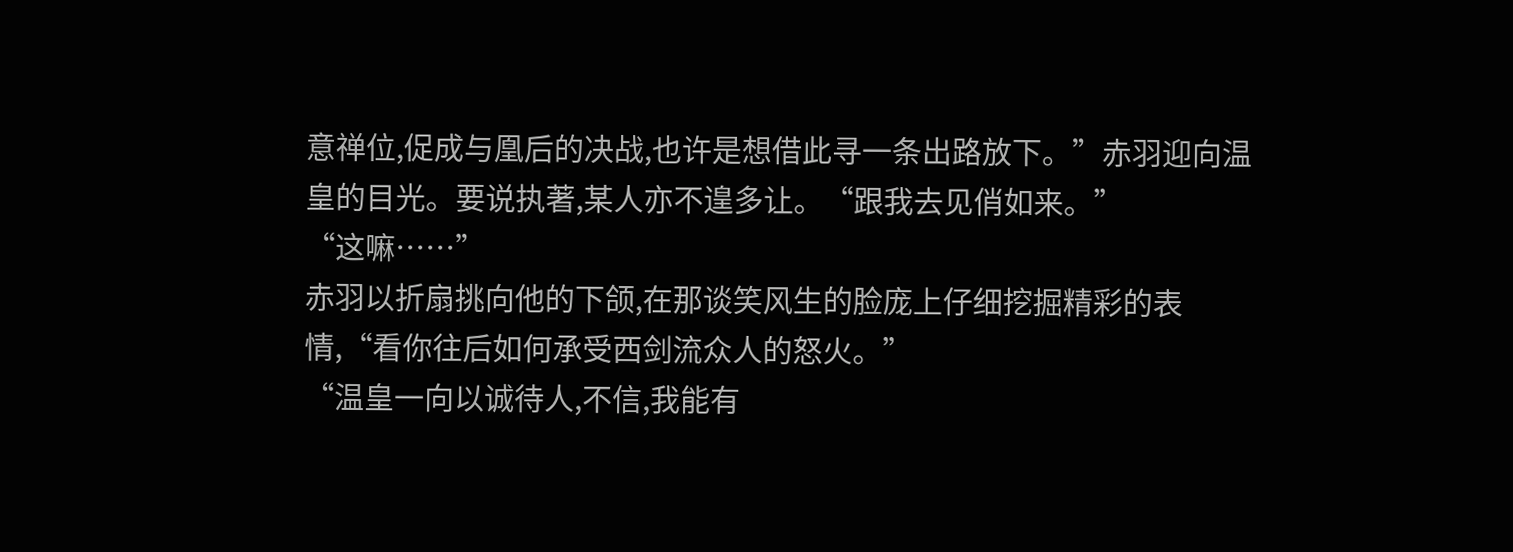意禅位,促成与凰后的决战,也许是想借此寻一条出路放下。”赤羽迎向温皇的目光。要说执著,某人亦不遑多让。“跟我去见俏如来。”
“这嘛……”
赤羽以折扇挑向他的下颌,在那谈笑风生的脸庞上仔细挖掘精彩的表情,“看你往后如何承受西剑流众人的怒火。”
“温皇一向以诚待人,不信,我能有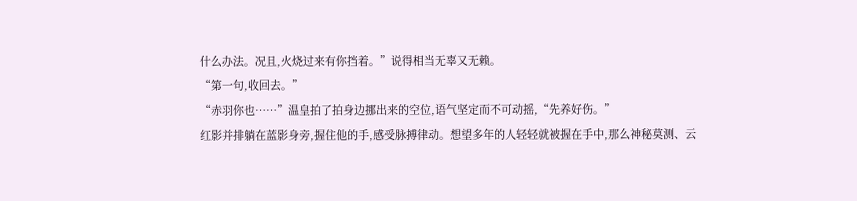什么办法。况且,火烧过来有你挡着。”说得相当无辜又无赖。
“第一句,收回去。”
“赤羽你也……”温皇拍了拍身边挪出来的空位,语气坚定而不可动摇,“先养好伤。”
红影并排躺在蓝影身旁,握住他的手,感受脉搏律动。想望多年的人轻轻就被握在手中,那么神秘莫测、云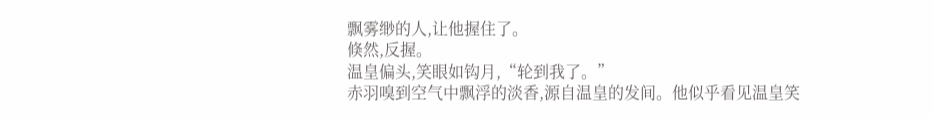飘雾缈的人,让他握住了。
倏然,反握。
温皇偏头,笑眼如钩月,“轮到我了。”
赤羽嗅到空气中飘浮的淡香,源自温皇的发间。他似乎看见温皇笑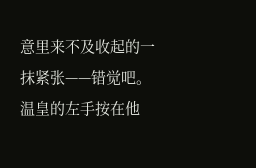意里来不及收起的一抹紧张——错觉吧。
温皇的左手按在他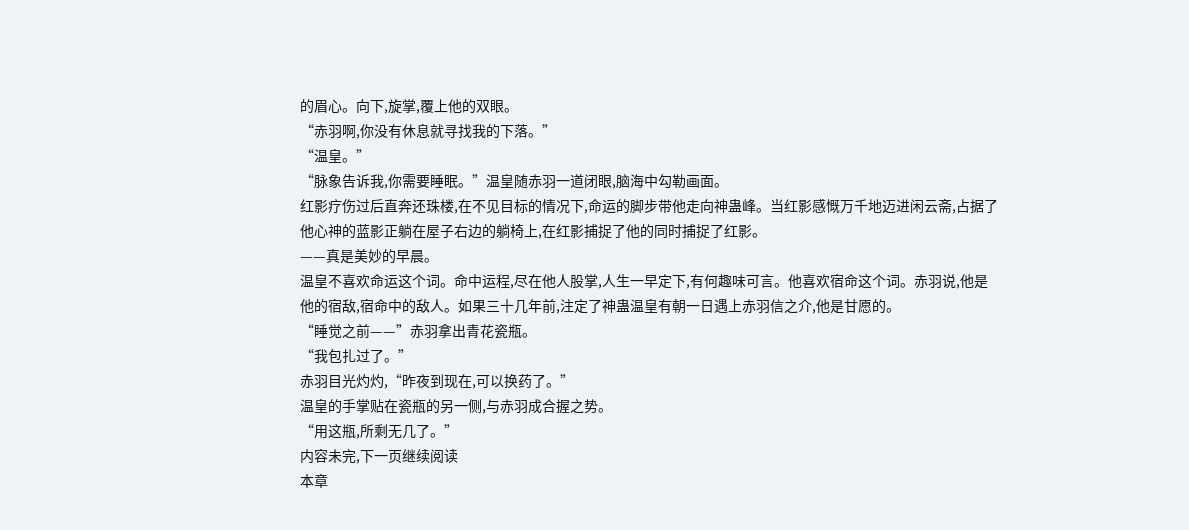的眉心。向下,旋掌,覆上他的双眼。
“赤羽啊,你没有休息就寻找我的下落。”
“温皇。”
“脉象告诉我,你需要睡眠。”温皇随赤羽一道闭眼,脑海中勾勒画面。
红影疗伤过后直奔还珠楼,在不见目标的情况下,命运的脚步带他走向神蛊峰。当红影感慨万千地迈进闲云斋,占据了他心神的蓝影正躺在屋子右边的躺椅上,在红影捕捉了他的同时捕捉了红影。
——真是美妙的早晨。
温皇不喜欢命运这个词。命中运程,尽在他人股掌,人生一早定下,有何趣味可言。他喜欢宿命这个词。赤羽说,他是他的宿敌,宿命中的敌人。如果三十几年前,注定了神蛊温皇有朝一日遇上赤羽信之介,他是甘愿的。
“睡觉之前——”赤羽拿出青花瓷瓶。
“我包扎过了。”
赤羽目光灼灼,“昨夜到现在,可以换药了。”
温皇的手掌贴在瓷瓶的另一侧,与赤羽成合握之势。
“用这瓶,所剩无几了。”
内容未完,下一页继续阅读
本章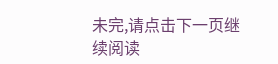未完,请点击下一页继续阅读